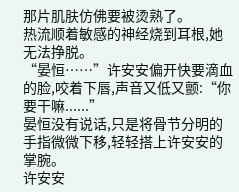那片肌肤仿佛要被烫熟了。
热流顺着敏感的神经烧到耳根,她无法挣脱。
“晏恒……”许安安偏开快要滴血的脸,咬着下唇,声音又低又颤:“你要干嘛......”
晏恒没有说话,只是将骨节分明的手指微微下移,轻轻搭上许安安的掌腕。
许安安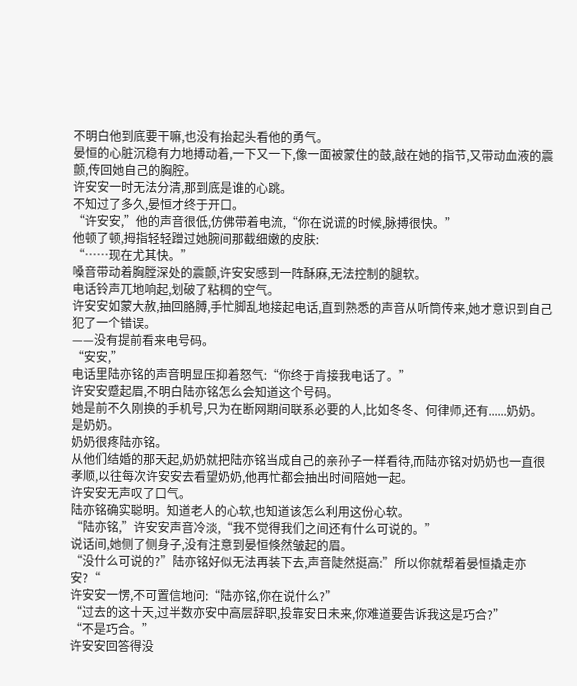不明白他到底要干嘛,也没有抬起头看他的勇气。
晏恒的心脏沉稳有力地搏动着,一下又一下,像一面被蒙住的鼓,敲在她的指节,又带动血液的震颤,传回她自己的胸腔。
许安安一时无法分清,那到底是谁的心跳。
不知过了多久,晏恒才终于开口。
“许安安,”他的声音很低,仿佛带着电流,“你在说谎的时候,脉搏很快。”
他顿了顿,拇指轻轻蹭过她腕间那截细嫩的皮肤:
“……现在尤其快。”
嗓音带动着胸膛深处的震颤,许安安感到一阵酥麻,无法控制的腿软。
电话铃声兀地响起,划破了粘稠的空气。
许安安如蒙大赦,抽回胳膊,手忙脚乱地接起电话,直到熟悉的声音从听筒传来,她才意识到自己犯了一个错误。
——没有提前看来电号码。
“安安,”
电话里陆亦铭的声音明显压抑着怒气:“你终于肯接我电话了。”
许安安蹙起眉,不明白陆亦铭怎么会知道这个号码。
她是前不久刚换的手机号,只为在断网期间联系必要的人,比如冬冬、何律师,还有......奶奶。
是奶奶。
奶奶很疼陆亦铭。
从他们结婚的那天起,奶奶就把陆亦铭当成自己的亲孙子一样看待,而陆亦铭对奶奶也一直很孝顺,以往每次许安安去看望奶奶,他再忙都会抽出时间陪她一起。
许安安无声叹了口气。
陆亦铭确实聪明。知道老人的心软,也知道该怎么利用这份心软。
“陆亦铭,”许安安声音冷淡,“我不觉得我们之间还有什么可说的。”
说话间,她侧了侧身子,没有注意到晏恒倏然皱起的眉。
“没什么可说的?”陆亦铭好似无法再装下去,声音陡然挺高:”所以你就帮着晏恒撬走亦安?“
许安安一愣,不可置信地问:“陆亦铭,你在说什么?”
“过去的这十天,过半数亦安中高层辞职,投靠安日未来,你难道要告诉我这是巧合?”
“不是巧合。”
许安安回答得没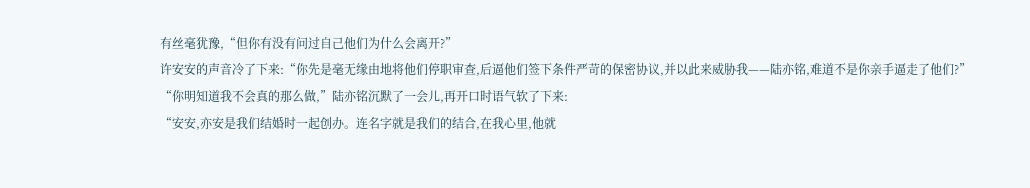有丝毫犹豫,“但你有没有问过自己他们为什么会离开?”
许安安的声音冷了下来:“你先是毫无缘由地将他们停职审查,后逼他们签下条件严苛的保密协议,并以此来威胁我——陆亦铭,难道不是你亲手逼走了他们?”
“你明知道我不会真的那么做,”陆亦铭沉默了一会儿,再开口时语气软了下来:
“安安,亦安是我们结婚时一起创办。连名字就是我们的结合,在我心里,他就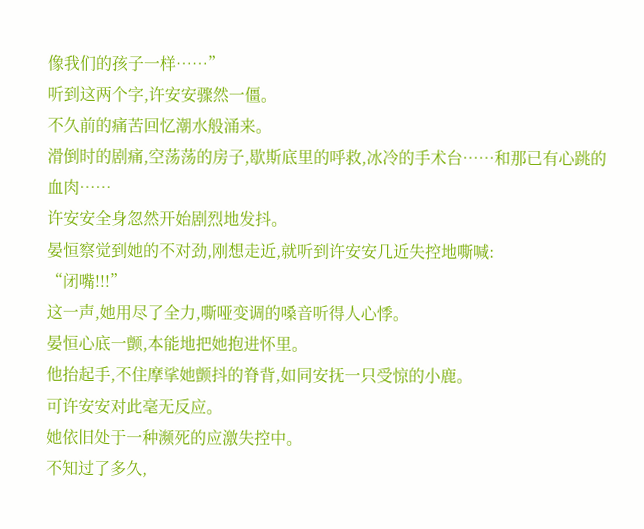像我们的孩子一样……”
听到这两个字,许安安骤然一僵。
不久前的痛苦回忆潮水般涌来。
滑倒时的剧痛,空荡荡的房子,歇斯底里的呼救,冰冷的手术台……和那已有心跳的血肉……
许安安全身忽然开始剧烈地发抖。
晏恒察觉到她的不对劲,刚想走近,就听到许安安几近失控地嘶喊:
“闭嘴!!!”
这一声,她用尽了全力,嘶哑变调的嗓音听得人心悸。
晏恒心底一颤,本能地把她抱进怀里。
他抬起手,不住摩挲她颤抖的脊背,如同安抚一只受惊的小鹿。
可许安安对此毫无反应。
她依旧处于一种濒死的应激失控中。
不知过了多久,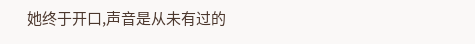她终于开口,声音是从未有过的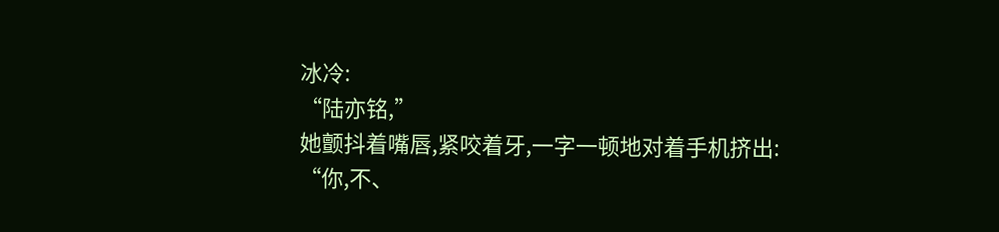冰冷:
“陆亦铭,”
她颤抖着嘴唇,紧咬着牙,一字一顿地对着手机挤出:
“你,不、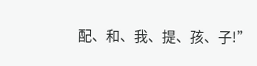配、和、我、提、孩、子!”